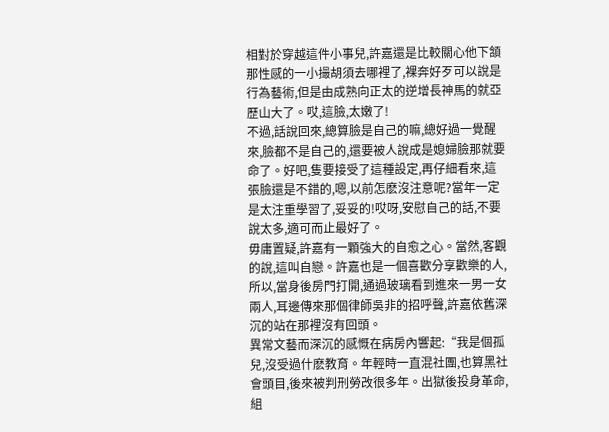相對於穿越這件小事兒,許嘉還是比較關心他下頷那性感的一小撮胡須去哪裡了,裸奔好歹可以說是行為藝術,但是由成熟向正太的逆增長神馬的就亞歷山大了。哎,這臉,太嫩了!
不過,話說回來,總算臉是自己的嘛,總好過一覺醒來,臉都不是自己的,還要被人說成是媳婦臉那就要命了。好吧,隻要接受了這種設定,再仔細看來,這張臉還是不錯的,嗯,以前怎麽沒注意呢?當年一定是太注重學習了,妥妥的!哎呀,安慰自己的話,不要說太多,適可而止最好了。
毋庸置疑,許嘉有一顆強大的自愈之心。當然,客觀的說,這叫自戀。許嘉也是一個喜歡分享歡樂的人,所以,當身後房門打開,通過玻璃看到進來一男一女兩人,耳邊傳來那個律師吳非的招呼聲,許嘉依舊深沉的站在那裡沒有回頭。
異常文藝而深沉的感慨在病房內響起:“我是個孤兒,沒受過什麽教育。年輕時一直混社團,也算黑社會頭目,後來被判刑勞改很多年。出獄後投身革命,組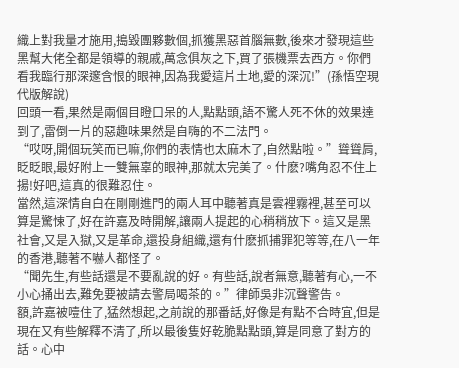織上對我量才施用,搗毀團夥數個,抓獲黑惡首腦無數,後來才發現這些黑幫大佬全都是領導的親戚,萬念俱灰之下,買了張機票去西方。你們看我臨行那深邃含恨的眼神,因為我愛這片土地,愛的深沉!”(孫悟空現代版解說)
回頭一看,果然是兩個目瞪口呆的人,點點頭,語不驚人死不休的效果達到了,雷倒一片的惡趣味果然是自嗨的不二法門。
“哎呀,開個玩笑而已嘛,你們的表情也太麻木了,自然點啦。”聳聳肩,眨眨眼,最好附上一雙無辜的眼神,那就太完美了。什麽?嘴角忍不住上揚!好吧,這真的很難忍住。
當然,這深情自白在剛剛進門的兩人耳中聽著真是雲裡霧裡,甚至可以算是驚悚了,好在許嘉及時開解,讓兩人提起的心稍稍放下。這又是黑社會,又是入獄,又是革命,還投身組織,還有什麽抓捕罪犯等等,在八一年的香港,聽著不嚇人都怪了。
“聞先生,有些話還是不要亂說的好。有些話,說者無意,聽著有心,一不小心捅出去,難免要被請去警局喝茶的。”律師吳非沉聲警告。
額,許嘉被噎住了,猛然想起,之前說的那番話,好像是有點不合時宜,但是現在又有些解釋不清了,所以最後隻好乾脆點點頭,算是同意了對方的話。心中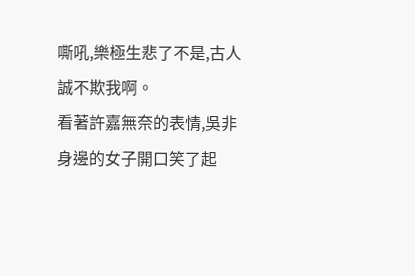嘶吼,樂極生悲了不是,古人誠不欺我啊。
看著許嘉無奈的表情,吳非身邊的女子開口笑了起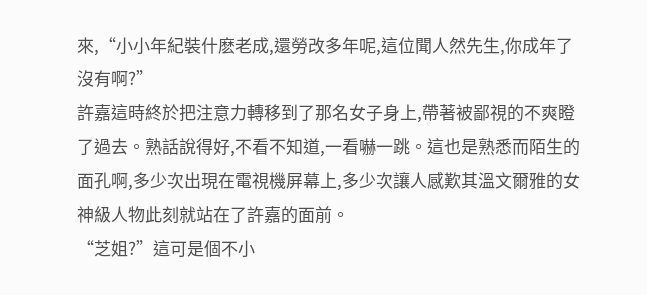來,“小小年紀裝什麽老成,還勞改多年呢,這位聞人然先生,你成年了沒有啊?”
許嘉這時終於把注意力轉移到了那名女子身上,帶著被鄙視的不爽瞪了過去。熟話說得好,不看不知道,一看嚇一跳。這也是熟悉而陌生的面孔啊,多少次出現在電視機屏幕上,多少次讓人感歎其溫文爾雅的女神級人物此刻就站在了許嘉的面前。
“芝姐?”這可是個不小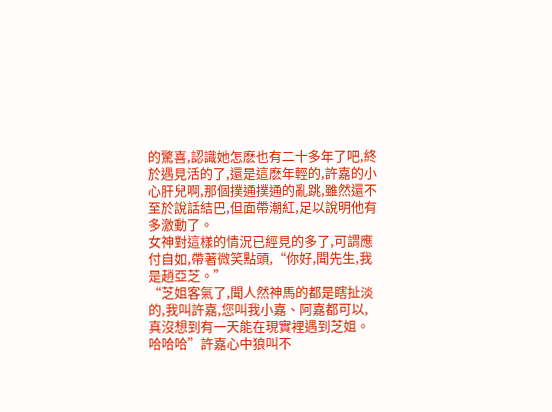的驚喜,認識她怎麽也有二十多年了吧,終於遇見活的了,還是這麽年輕的,許嘉的小心肝兒啊,那個撲通撲通的亂跳,雖然還不至於說話結巴,但面帶潮紅,足以說明他有多激動了。
女神對這樣的情況已經見的多了,可謂應付自如,帶著微笑點頭,“你好,聞先生,我是趙亞芝。”
“芝姐客氣了,聞人然神馬的都是瞎扯淡的,我叫許嘉,您叫我小嘉、阿嘉都可以,真沒想到有一天能在現實裡遇到芝姐。哈哈哈”許嘉心中狼叫不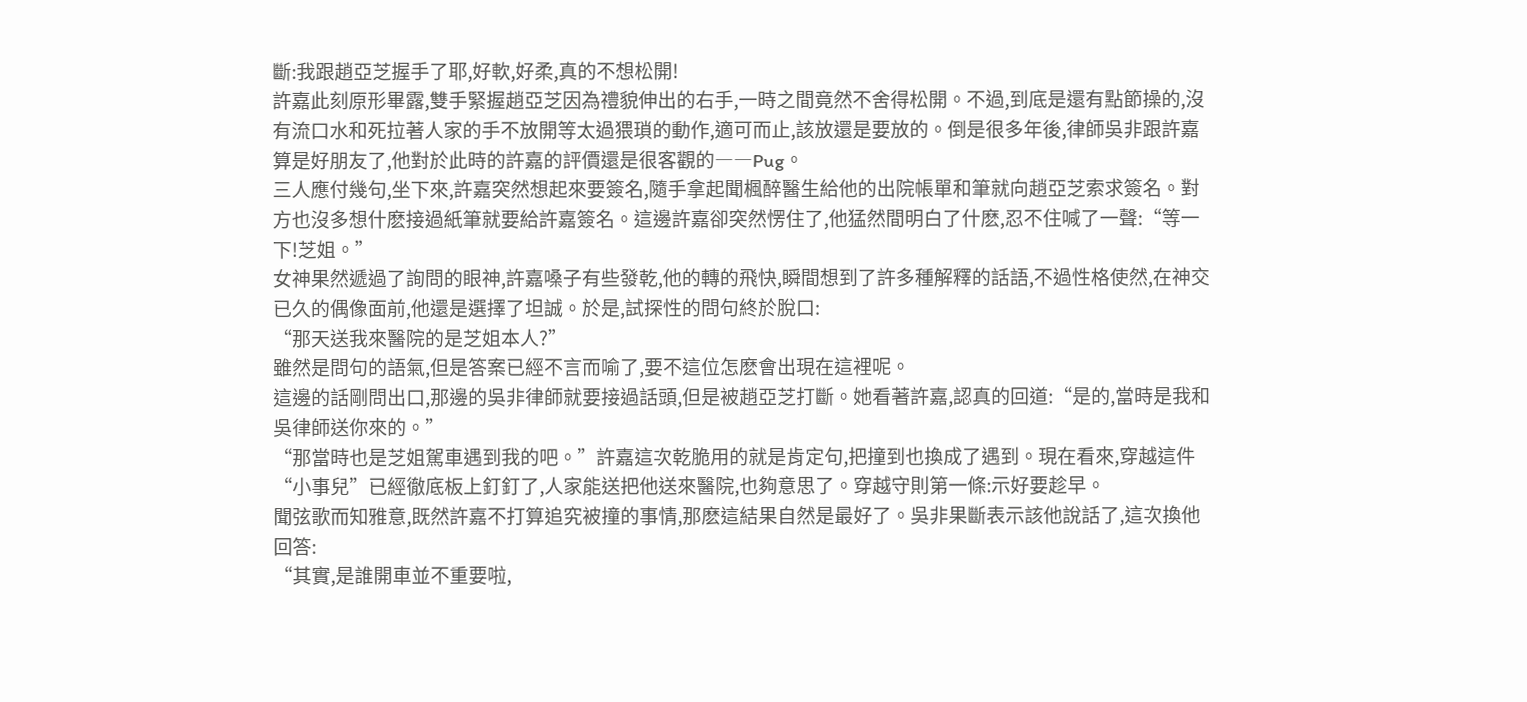斷:我跟趙亞芝握手了耶,好軟,好柔,真的不想松開!
許嘉此刻原形畢露,雙手緊握趙亞芝因為禮貌伸出的右手,一時之間竟然不舍得松開。不過,到底是還有點節操的,沒有流口水和死拉著人家的手不放開等太過猥瑣的動作,適可而止,該放還是要放的。倒是很多年後,律師吳非跟許嘉算是好朋友了,他對於此時的許嘉的評價還是很客觀的――Pug。
三人應付幾句,坐下來,許嘉突然想起來要簽名,隨手拿起聞楓醉醫生給他的出院帳單和筆就向趙亞芝索求簽名。對方也沒多想什麽接過紙筆就要給許嘉簽名。這邊許嘉卻突然愣住了,他猛然間明白了什麽,忍不住喊了一聲:“等一下!芝姐。”
女神果然遞過了詢問的眼神,許嘉嗓子有些發乾,他的轉的飛快,瞬間想到了許多種解釋的話語,不過性格使然,在神交已久的偶像面前,他還是選擇了坦誠。於是,試探性的問句終於脫口:
“那天送我來醫院的是芝姐本人?”
雖然是問句的語氣,但是答案已經不言而喻了,要不這位怎麽會出現在這裡呢。
這邊的話剛問出口,那邊的吳非律師就要接過話頭,但是被趙亞芝打斷。她看著許嘉,認真的回道:“是的,當時是我和吳律師送你來的。”
“那當時也是芝姐駕車遇到我的吧。”許嘉這次乾脆用的就是肯定句,把撞到也換成了遇到。現在看來,穿越這件“小事兒”已經徹底板上釘釘了,人家能送把他送來醫院,也夠意思了。穿越守則第一條:示好要趁早。
聞弦歌而知雅意,既然許嘉不打算追究被撞的事情,那麽這結果自然是最好了。吳非果斷表示該他說話了,這次換他回答:
“其實,是誰開車並不重要啦,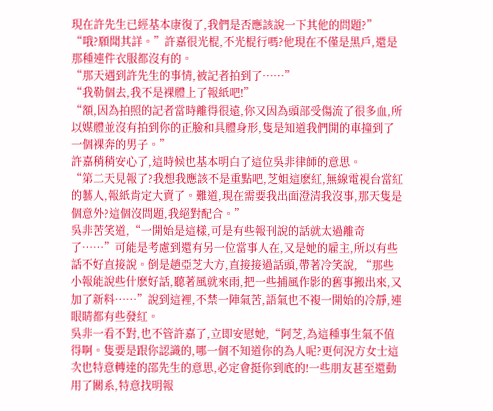現在許先生已經基本康復了,我們是否應該說一下其他的問題?”
“哦?願聞其詳。”許嘉很光棍,不光棍行嗎?他現在不僅是黑戶,還是那種連件衣服都沒有的。
“那天遇到許先生的事情,被記者拍到了……”
“我勒個去,我不是裸體上了報紙吧!”
“額,因為拍照的記者當時離得很遠,你又因為頭部受傷流了很多血,所以媒體並沒有拍到你的正臉和具體身形,隻是知道我們開的車撞到了一個裸奔的男子。”
許嘉稍稍安心了,這時候也基本明白了這位吳非律師的意思。
“第二天見報了?我想我應該不是重點吧,芝姐這麽紅,無線電視台當紅的藝人,報紙肯定大賣了。難道,現在需要我出面澄清我沒事,那天隻是個意外?這個沒問題,我絕對配合。”
吳非苦笑道,“一開始是這樣,可是有些報刊說的話就太過離奇了……”可能是考慮到還有另一位當事人在,又是她的雇主,所以有些話不好直接說。倒是趙亞芝大方,直接接過話頭,帶著冷笑說, “那些小報能說些什麽好話,聽著風就來雨,把一些捕風作影的舊事搬出來,又加了新料……”說到這裡,不禁一陣氣苦,語氣也不複一開始的冷靜,連眼睛都有些發紅。
吳非一看不對,也不管許嘉了,立即安慰她,“阿芝,為這種事生氣不值得啊。隻要是跟你認識的,哪一個不知道你的為人呢?更何況方女士這次也特意轉達的邵先生的意思,必定會挺你到底的!一些朋友甚至還動用了關系,特意找明報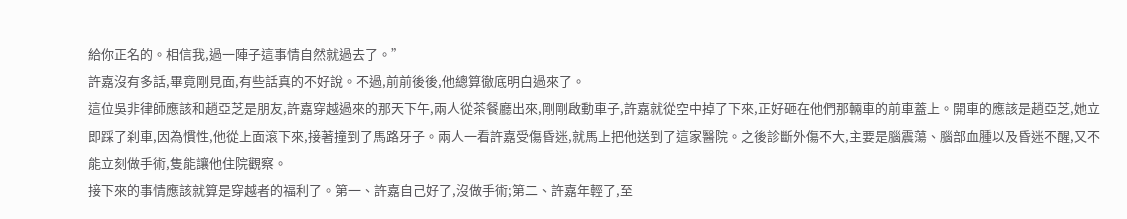給你正名的。相信我,過一陣子這事情自然就過去了。”
許嘉沒有多話,畢竟剛見面,有些話真的不好說。不過,前前後後,他總算徹底明白過來了。
這位吳非律師應該和趙亞芝是朋友,許嘉穿越過來的那天下午,兩人從茶餐廳出來,剛剛啟動車子,許嘉就從空中掉了下來,正好砸在他們那輛車的前車蓋上。開車的應該是趙亞芝,她立即踩了刹車,因為慣性,他從上面滾下來,接著撞到了馬路牙子。兩人一看許嘉受傷昏迷,就馬上把他送到了這家醫院。之後診斷外傷不大,主要是腦震蕩、腦部血腫以及昏迷不醒,又不能立刻做手術,隻能讓他住院觀察。
接下來的事情應該就算是穿越者的福利了。第一、許嘉自己好了,沒做手術;第二、許嘉年輕了,至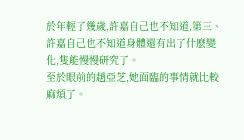於年輕了幾歲,許嘉自己也不知道,第三、許嘉自己也不知道身體還有出了什麽變化,隻能慢慢研究了。
至於眼前的趙亞芝,她面臨的事情就比較麻煩了。